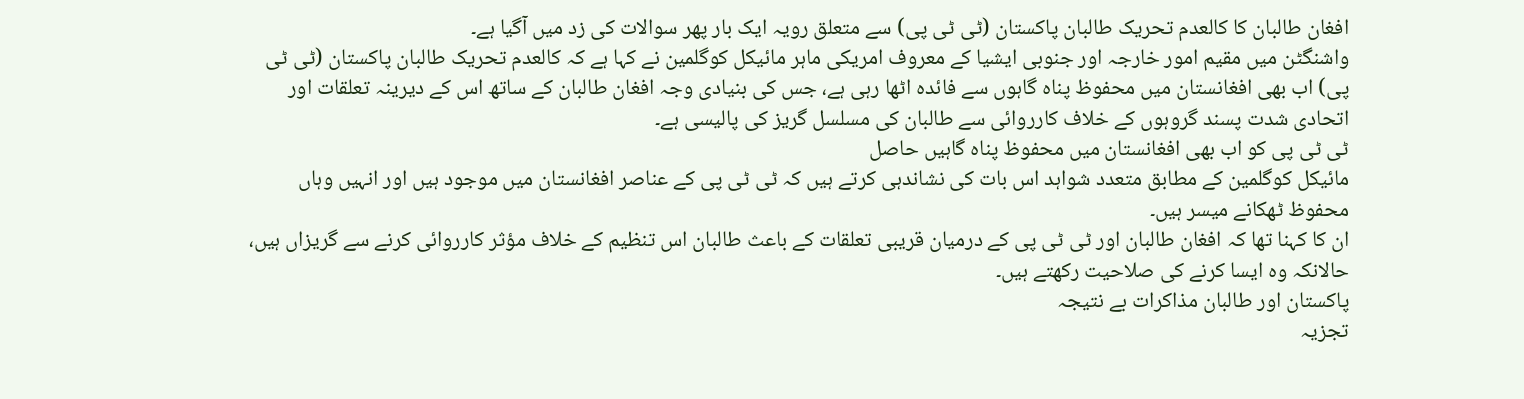افغان طالبان کا کالعدم تحریک طالبان پاکستان (ٹی ٹی پی) سے متعلق رویہ ایک بار پھر سوالات کی زد میں آگیا ہے۔
واشنگٹن میں مقیم امور خارجہ اور جنوبی ایشیا کے معروف امریکی ماہر مائیکل کوگلمین نے کہا ہے کہ کالعدم تحریک طالبان پاکستان (ٹی ٹی پی) اب بھی افغانستان میں محفوظ پناہ گاہوں سے فائدہ اٹھا رہی ہے، جس کی بنیادی وجہ افغان طالبان کے ساتھ اس کے دیرینہ تعلقات اور اتحادی شدت پسند گروہوں کے خلاف کارروائی سے طالبان کی مسلسل گریز کی پالیسی ہے۔
ٹی ٹی پی کو اب بھی افغانستان میں محفوظ پناہ گاہیں حاصل
مائیکل کوگلمین کے مطابق متعدد شواہد اس بات کی نشاندہی کرتے ہیں کہ ٹی ٹی پی کے عناصر افغانستان میں موجود ہیں اور انہیں وہاں محفوظ ٹھکانے میسر ہیں۔
ان کا کہنا تھا کہ افغان طالبان اور ٹی ٹی پی کے درمیان قریبی تعلقات کے باعث طالبان اس تنظیم کے خلاف مؤثر کارروائی کرنے سے گریزاں ہیں، حالانکہ وہ ایسا کرنے کی صلاحیت رکھتے ہیں۔
پاکستان اور طالبان مذاکرات بے نتیجہ
تجزیہ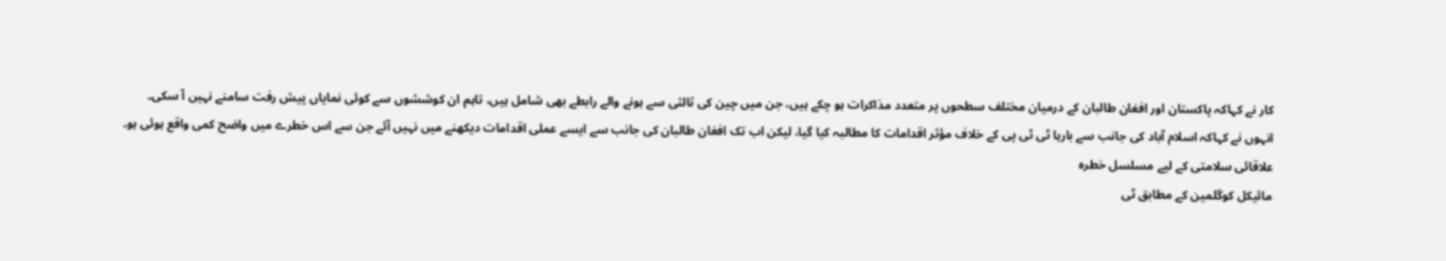کار نے کہاکہ پاکستان اور افغان طالبان کے درمیان مختلف سطحوں پر متعدد مذاکرات ہو چکے ہیں، جن میں چین کی ثالثی سے ہونے والے رابطے بھی شامل ہیں، تاہم ان کوششوں سے کوئی نمایاں پیش رفت سامنے نہیں آ سکی۔
انہوں نے کہاکہ اسلام آباد کی جانب سے بارہا ٹی ٹی پی کے خلاف مؤثر اقدامات کا مطالبہ کیا گیا، لیکن اب تک افغان طالبان کی جانب سے ایسے عملی اقدامات دیکھنے میں نہیں آئے جن سے اس خطرے میں واضح کمی واقع ہوئی ہو۔
علاقائی سلامتی کے لیے مسلسل خطرہ
مائیکل کوگلمین کے مطابق ٹی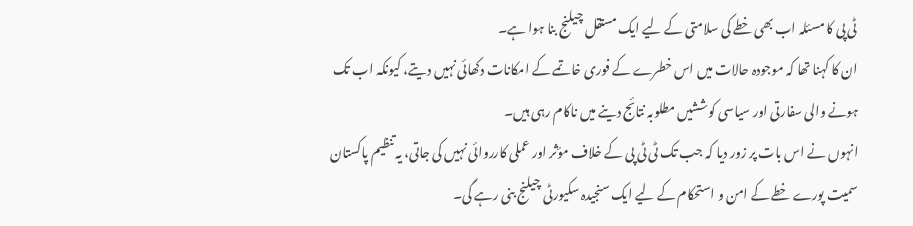ٹی پی کا مسئلہ اب بھی خطے کی سلامتی کے لیے ایک مستقل چیلنج بنا ہوا ہے۔
ان کا کہنا تھا کہ موجودہ حالات میں اس خطرے کے فوری خاتمے کے امکانات دکھائی نہیں دیتے، کیونکہ اب تک ہونے والی سفارتی اور سیاسی کوششیں مطلوبہ نتائج دینے میں ناکام رہی ہیں۔
انہوں نے اس بات پر زور دیا کہ جب تک ٹی ٹی پی کے خلاف مؤثر اور عملی کارروائی نہیں کی جاتی، یہ تنظیم پاکستان سمیت پورے خطے کے امن و استحکام کے لیے ایک سنجیدہ سکیورٹی چیلنج بنی رہے گی۔